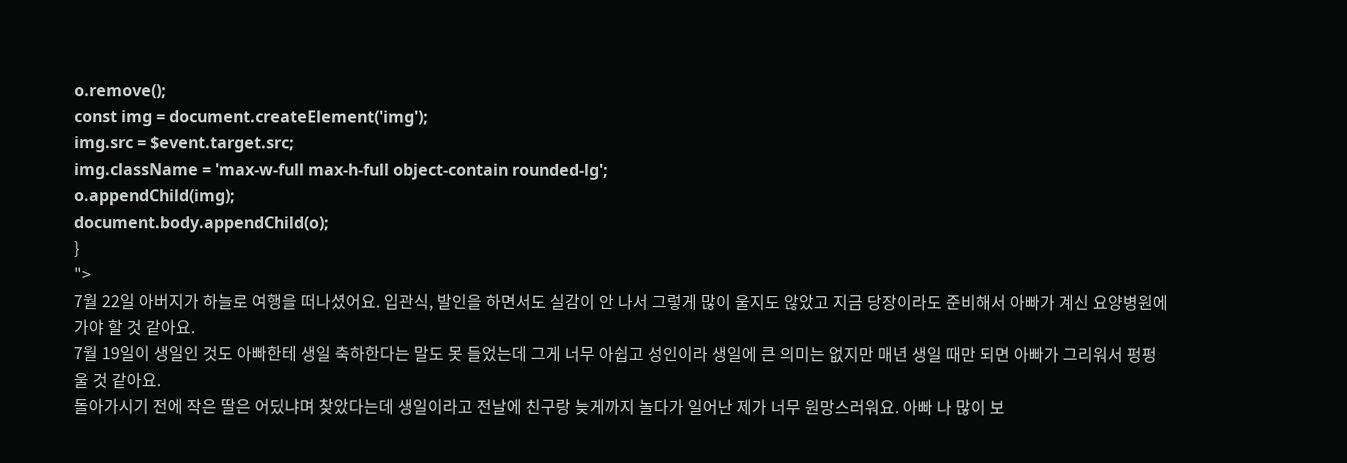o.remove();
const img = document.createElement('img');
img.src = $event.target.src;
img.className = 'max-w-full max-h-full object-contain rounded-lg';
o.appendChild(img);
document.body.appendChild(o);
}
">
7월 22일 아버지가 하늘로 여행을 떠나셨어요. 입관식, 발인을 하면서도 실감이 안 나서 그렇게 많이 울지도 않았고 지금 당장이라도 준비해서 아빠가 계신 요양병원에 가야 할 것 같아요.
7월 19일이 생일인 것도 아빠한테 생일 축하한다는 말도 못 들었는데 그게 너무 아쉽고 성인이라 생일에 큰 의미는 없지만 매년 생일 때만 되면 아빠가 그리워서 펑펑 울 것 같아요.
돌아가시기 전에 작은 딸은 어딨냐며 찾았다는데 생일이라고 전날에 친구랑 늦게까지 놀다가 일어난 제가 너무 원망스러워요. 아빠 나 많이 보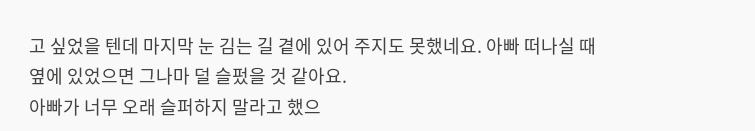고 싶었을 텐데 마지막 눈 김는 길 곁에 있어 주지도 못했네요. 아빠 떠나실 때 옆에 있었으면 그나마 덜 슬펐을 것 같아요.
아빠가 너무 오래 슬퍼하지 말라고 했으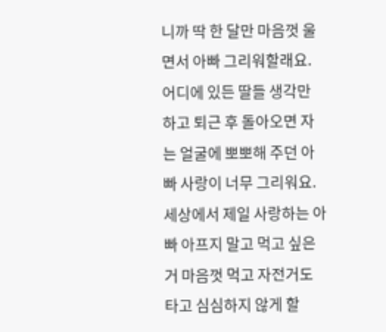니까 딱 한 달만 마음껏 울면서 아빠 그리워할래요. 어디에 있든 딸들 생각만 하고 퇴근 후 돌아오면 자는 얼굴에 뽀뽀해 주던 아빠 사랑이 너무 그리워요. 세상에서 제일 사랑하는 아빠 아프지 말고 먹고 싶은 거 마음껏 먹고 자전거도 타고 심심하지 않게 할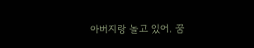아버지랑 놀고 있어. 꿈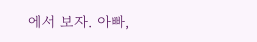에서 보자. 아빠,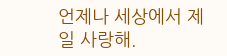언제나 세상에서 제일 사랑해.